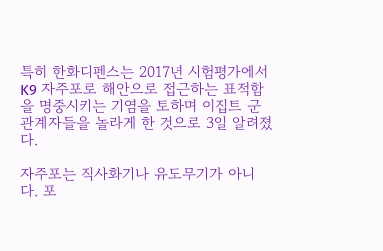특히 한화디펜스는 2017년 시험평가에서 K9 자주포로 해안으로 접근하는 표적함을 명중시키는 기염을 토하며 이집트 군 관계자들을 놀라게 한 것으로 3일 알려졌다.

자주포는 직사화기나 유도무기가 아니다. 포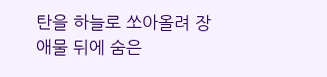탄을 하늘로 쏘아올려 장애물 뒤에 숨은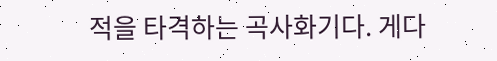적을 타격하는 곡사화기다. 게다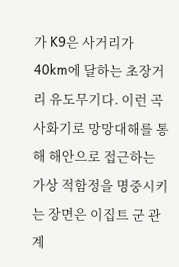가 K9은 사거리가 40km에 달하는 초장거리 유도무기다. 이런 곡사화기로 망망대해를 통해 해안으로 접근하는 가상 적함정을 명중시키는 장면은 이집트 군 관계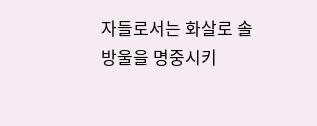자들로서는 화살로 솔방울을 명중시키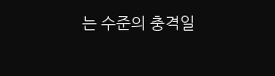는 수준의 충격일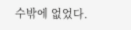수밖에 없었다.